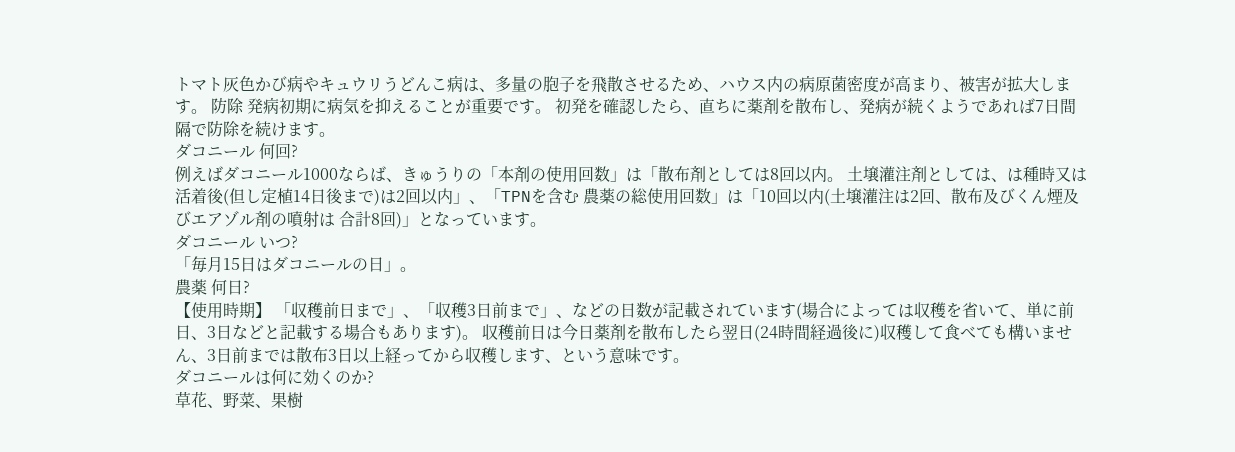トマト灰色かび病やキュウリうどんこ病は、多量の胞子を飛散させるため、ハウス内の病原菌密度が高まり、被害が拡大します。 防除 発病初期に病気を抑えることが重要です。 初発を確認したら、直ちに薬剤を散布し、発病が続くようであれば7日間隔で防除を続けます。
ダコニール 何回?
例えばダコニール1000ならば、きゅうりの「本剤の使用回数」は「散布剤としては8回以内。 土壌灌注剤としては、は種時又は活着後(但し定植14日後まで)は2回以内」、「TPNを含む 農薬の総使用回数」は「10回以内(土壌灌注は2回、散布及びくん煙及びエアゾル剤の噴射は 合計8回)」となっています。
ダコニール いつ?
「毎月15日はダコニールの日」。
農薬 何日?
【使用時期】 「収穫前日まで」、「収穫3日前まで」、などの日数が記載されています(場合によっては収穫を省いて、単に前日、3日などと記載する場合もあります)。 収穫前日は今日薬剤を散布したら翌日(24時間経過後に)収穫して食べても構いません、3日前までは散布3日以上経ってから収穫します、という意味です。
ダコニールは何に効くのか?
草花、野菜、果樹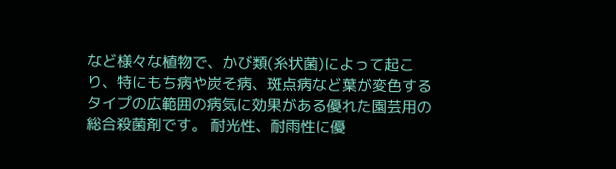など様々な植物で、かび類(糸状菌)によって起こり、特にもち病や炭そ病、斑点病など葉が変色するタイプの広範囲の病気に効果がある優れた園芸用の総合殺菌剤です。 耐光性、耐雨性に優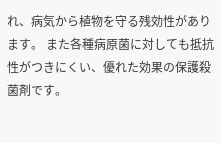れ、病気から植物を守る残効性があります。 また各種病原菌に対しても抵抗性がつきにくい、優れた効果の保護殺菌剤です。